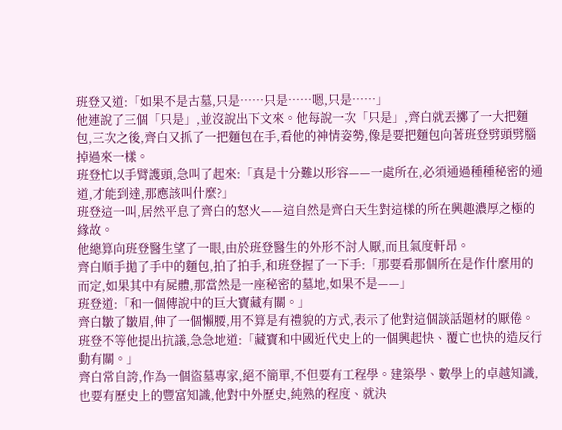班登又道:「如果不是古墓,只是……只是……嗯,只是……」
他連說了三個「只是」,並沒說出下文來。他每說一次「只是」,齊白就丟擲了一大把麵包,三次之後,齊白又抓了一把麵包在手,看他的神情姿勢,像是要把麵包向著班登劈頭劈腦掉過來一樣。
班登忙以手臂護頭,急叫了起來:「真是十分難以形容——一處所在,必須通過種種秘密的通道,才能到達,那應該叫什麼?」
班登這一叫,居然平息了齊白的怒火——這自然是齊白天生對這樣的所在興趣濃厚之極的緣故。
他總算向班登醫生望了一眼,由於班登醫生的外形不討人厭,而且氣度軒昂。
齊白順手拋了手中的麵包,拍了拍手,和班登握了一下手:「那要看那個所在是作什麼用的而定,如果其中有屍體,那當然是一座秘密的墓地,如果不是——」
班登道:「和一個傳說中的巨大寶藏有關。」
齊白皺了皺眉,伸了一個懶腰,用不算是有禮貌的方式,表示了他對這個談話題材的厭倦。
班登不等他提出抗議,急急地道:「藏寶和中國近代史上的一個興起快、覆亡也快的造反行動有關。」
齊白常自誇,作為一個盜墓專家,絕不簡單,不但要有工程學。建築學、數學上的卓越知識,也要有歷史上的豐富知識,他對中外歷史,純熟的程度、就決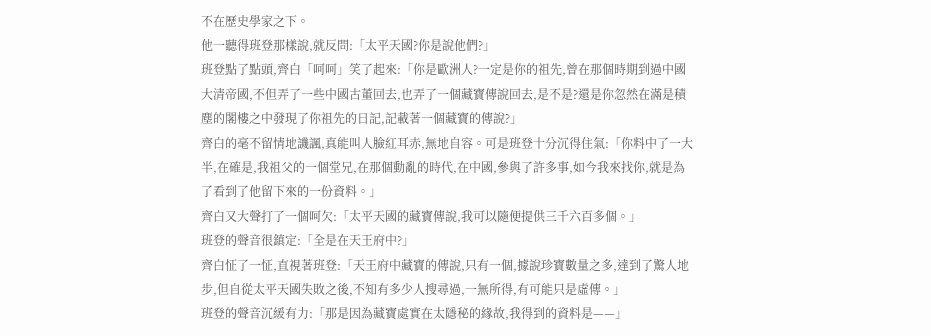不在歷史學家之下。
他一聽得班登那樣說,就反問:「太平天國?你是說他們?」
班登點了點頭,齊白「呵呵」笑了起來:「你是歐洲人?一定是你的祖先,曾在那個時期到過中國大清帝國,不但弄了一些中國古董回去,也弄了一個藏寶傳說回去,是不是?還是你忽然在滿是積塵的閣樓之中發現了你祖先的日記,記載著一個藏寶的傳說?」
齊白的毫不留情地譏諷,真能叫人臉紅耳赤,無地自容。可是班登十分沉得住氣:「你料中了一大半,在確是,我祖父的一個堂兄,在那個動亂的時代,在中國,參與了許多事,如今我來找你,就是為了看到了他留下來的一份資料。」
齊白又大聲打了一個呵欠:「太平天國的藏寶傳說,我可以隨便提供三千六百多個。」
班登的聲音很鎮定:「全是在天王府中?」
齊白怔了一怔,直視著班登:「天王府中藏寶的傳說,只有一個,據說珍寶數量之多,達到了驚人地步,但自從太平天國失敗之後,不知有多少人搜尋過,一無所得,有可能只是虛傳。」
班登的聲音沉緩有力:「那是因為藏寶處實在太隱秘的緣故,我得到的資料是——」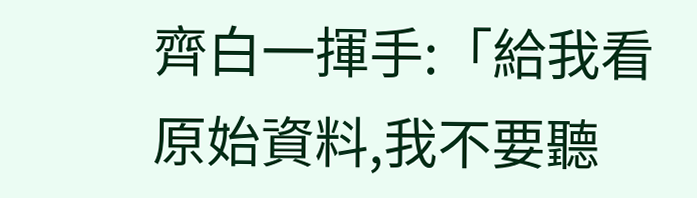齊白一揮手:「給我看原始資料,我不要聽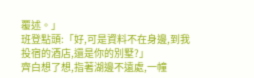覆述。」
班登點頭:「好,可是資料不在身邊,到我投宿的酒店,還是你的別墅?」
齊白想了想,指著湖邊不遠處,一幢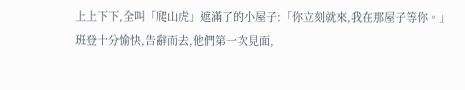上上下下,全叫「爬山虎」遮滿了的小屋子:「你立刻就來,我在那屋子等你。」
班登十分愉快,告辭而去,他們第一次見面,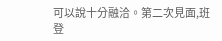可以說十分融洽。第二次見面,班登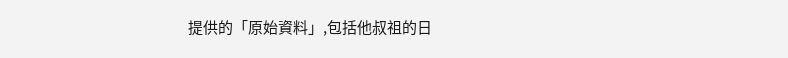提供的「原始資料」,包括他叔祖的日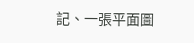記、一張平面圖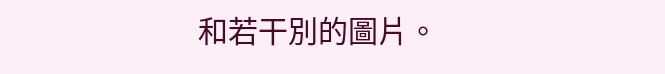和若干別的圖片。